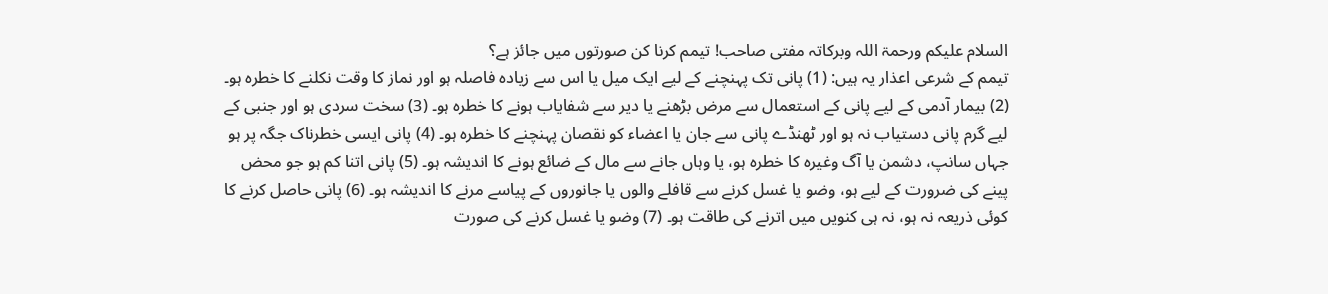السلام علیکم ورحمۃ اللہ وبرکاتہ مفتی صاحب! تیمم کرنا کن صورتوں میں جائز ہے؟
تیمم کے شرعی اعذار یہ ہیں: (1) پانی تک پہنچنے کے لیے ایک میل یا اس سے زیادہ فاصلہ ہو اور نماز کا وقت نکلنے کا خطرہ ہو۔ (2) بیمار آدمی کے لیے پانی کے استعمال سے مرض بڑھنے یا دیر سے شفایاب ہونے کا خطرہ ہو۔ (3) سخت سردی ہو اور جنبی کے لیے گرم پانی دستیاب نہ ہو اور ٹھنڈے پانی سے جان یا اعضاء کو نقصان پہنچنے کا خطرہ ہو۔ (4) پانی ایسی خطرناک جگہ پر ہو جہاں سانپ، دشمن یا آگ وغیرہ کا خطرہ ہو، یا وہاں جانے سے مال کے ضائع ہونے کا اندیشہ ہو۔ (5) پانی اتنا کم ہو جو محض پینے کی ضرورت کے لیے ہو، وضو یا غسل کرنے سے قافلے والوں یا جانوروں کے پیاسے مرنے کا اندیشہ ہو۔ (6) پانی حاصل کرنے کا کوئی ذریعہ نہ ہو، نہ ہی کنویں میں اترنے کی طاقت ہو۔ (7) وضو یا غسل کرنے کی صورت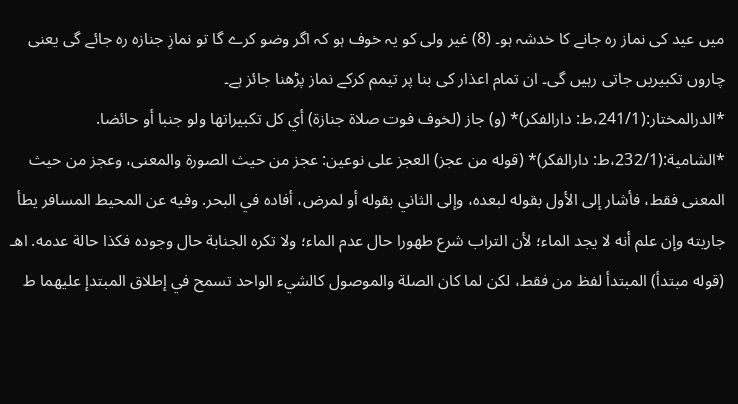میں عید کی نماز رہ جانے کا خدشہ ہو۔ (8) غیر ولی کو یہ خوف ہو کہ اگر وضو کرے گا تو نمازِ جنازہ رہ جائے گی یعنی چاروں تکبیریں جاتی رہیں گی۔ ان تمام اعذار کی بنا پر تیمم کرکے نماز پڑھنا جائز ہے۔
*الدرالمختار:(241/1،ط: دارالفكر)* (و) جاز (لخوف فوت صلاة جنازة) أي كل تكبيراتها ولو جنبا أو حائضا. *الشامية:(232/1،ط: دارالفكر)* (قوله من عجز) العجز على نوعين: عجز من حيث الصورة والمعنى، وعجز من حيث المعنى فقط، فأشار إلى الأول بقوله لبعده، وإلى الثاني بقوله أو لمرض، أفاده في البحر. وفيه عن المحيط المسافر يطأ جاريته وإن علم أنه لا يجد الماء؛ لأن التراب شرع طهورا حال عدم الماء؛ ولا تكره الجنابة حال وجوده فكذا حالة عدمه. اهـ (قوله مبتدأ) المبتدأ لفظ من فقط، لكن لما كان الصلة والموصول كالشيء الواحد تسمح في إطلاق المبتدإ عليهما ط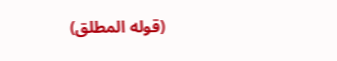(قوله المطلق)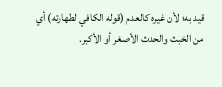قيد به؛ لأن غيره كالعدم (قوله الكافي لطهارته) أي من الخبث والحدث الأصغر أو الأكبر.